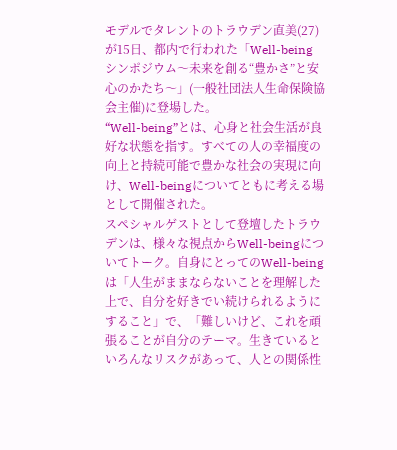モデルでタレントのトラウデン直美(27)が15日、都内で行われた「Well-being シンポジウム〜未来を創る“豊かさ”と安心のかたち〜」(一般社団法人生命保険協会主催)に登場した。
“Well-being”とは、心身と社会生活が良好な状態を指す。すべての人の幸福度の向上と持続可能で豊かな社会の実現に向け、Well-beingについてともに考える場として開催された。
スペシャルゲストとして登壇したトラウデンは、様々な視点からWell-beingについてトーク。自身にとってのWell-beingは「人生がままならないことを理解した上で、自分を好きでい続けられるようにすること」で、「難しいけど、これを頑張ることが自分のテーマ。生きているといろんなリスクがあって、人との関係性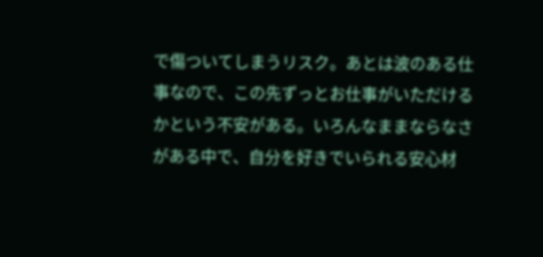で傷ついてしまうリスク。あとは波のある仕事なので、この先ずっとお仕事がいただけるかという不安がある。いろんなままならなさがある中で、自分を好きでいられる安心材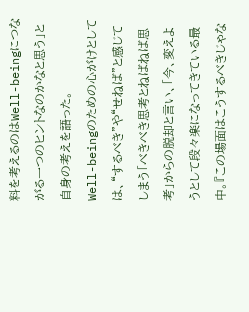料を考えるのはWell-beingにつながる一つのヒントなのかなと思う」と自身の考えを語った。
Well-beingのための心がけとしては、“するべき”や“せねば”と感じてしまう「べきべき思考とねばねば思考」からの脱却と言い、「今、変えようとして段々楽になってきている最中。『この場面はこうするべきじゃな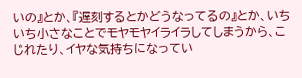いの』とか、『遅刻するとかどうなってるの』とか、いちいち小さなことでモヤモヤイライラしてしまうから、こじれたり、イヤな気持ちになってい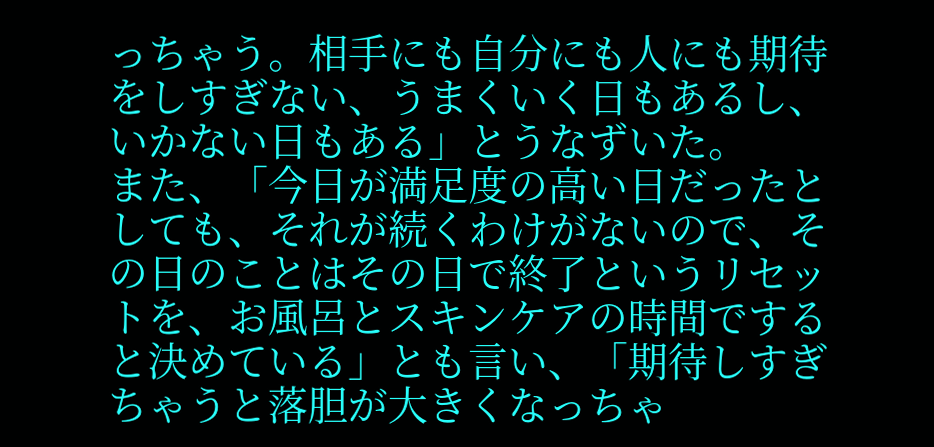っちゃう。相手にも自分にも人にも期待をしすぎない、うまくいく日もあるし、いかない日もある」とうなずいた。
また、「今日が満足度の高い日だったとしても、それが続くわけがないので、その日のことはその日で終了というリセットを、お風呂とスキンケアの時間ですると決めている」とも言い、「期待しすぎちゃうと落胆が大きくなっちゃ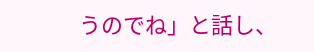うのでね」と話し、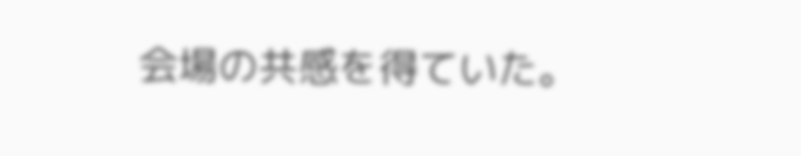会場の共感を得ていた。